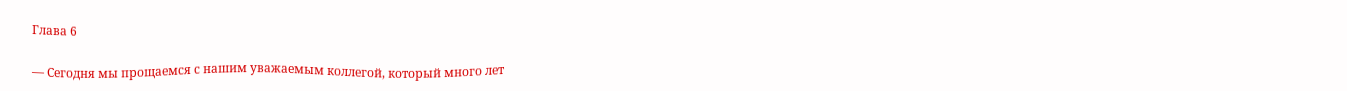Глава 6

— Сегодня мы прощаемся с нашим уважаемым коллегой, который много лет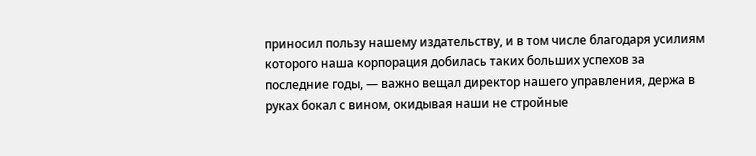приносил пользу нашему издательству, и в том числе благодаря усилиям которого наша корпорация добилась таких больших успехов за последние годы, — важно вещал директор нашего управления, держа в руках бокал с вином, окидывая наши не стройные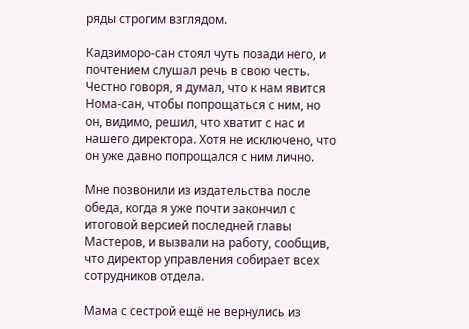ряды строгим взглядом.

Кадзиморо-сан стоял чуть позади него, и почтением слушал речь в свою честь. Честно говоря, я думал, что к нам явится Нома-сан, чтобы попрощаться с ним, но он, видимо, решил, что хватит с нас и нашего директора. Хотя не исключено, что он уже давно попрощался с ним лично.

Мне позвонили из издательства после обеда, когда я уже почти закончил с итоговой версией последней главы Мастеров, и вызвали на работу, сообщив, что директор управления собирает всех сотрудников отдела.

Мама с сестрой ещё не вернулись из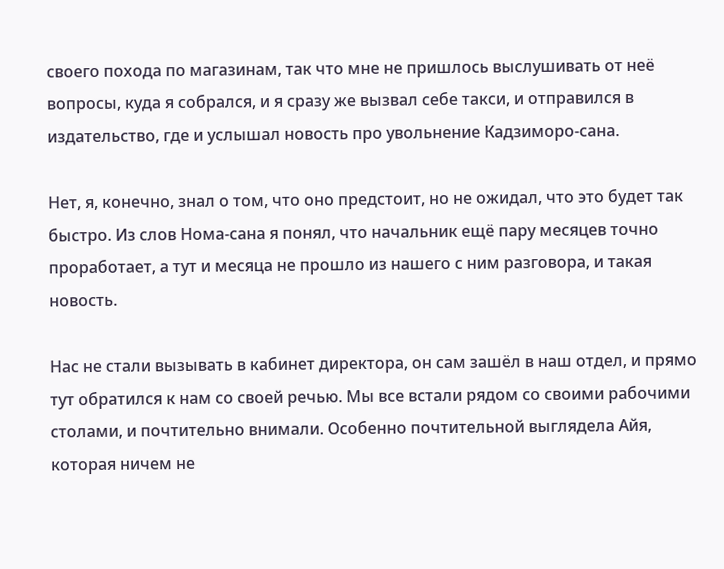своего похода по магазинам, так что мне не пришлось выслушивать от неё вопросы, куда я собрался, и я сразу же вызвал себе такси, и отправился в издательство, где и услышал новость про увольнение Кадзиморо-сана.

Нет, я, конечно, знал о том, что оно предстоит, но не ожидал, что это будет так быстро. Из слов Нома-сана я понял, что начальник ещё пару месяцев точно проработает, а тут и месяца не прошло из нашего с ним разговора, и такая новость.

Нас не стали вызывать в кабинет директора, он сам зашёл в наш отдел, и прямо тут обратился к нам со своей речью. Мы все встали рядом со своими рабочими столами, и почтительно внимали. Особенно почтительной выглядела Айя, которая ничем не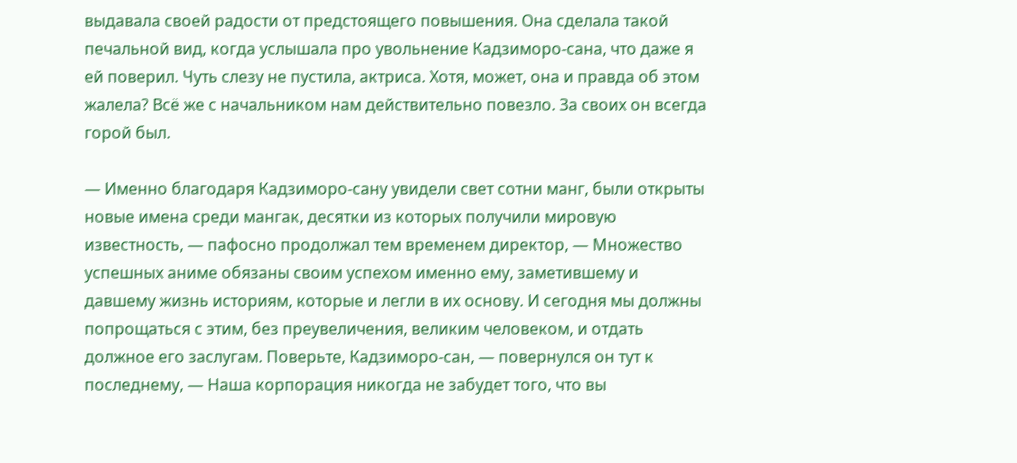выдавала своей радости от предстоящего повышения. Она сделала такой печальной вид, когда услышала про увольнение Кадзиморо-сана, что даже я ей поверил. Чуть слезу не пустила, актриса. Хотя, может, она и правда об этом жалела? Всё же с начальником нам действительно повезло. За своих он всегда горой был.

— Именно благодаря Кадзиморо-сану увидели свет сотни манг, были открыты новые имена среди мангак, десятки из которых получили мировую известность, — пафосно продолжал тем временем директор, — Множество успешных аниме обязаны своим успехом именно ему, заметившему и давшему жизнь историям, которые и легли в их основу. И сегодня мы должны попрощаться с этим, без преувеличения, великим человеком, и отдать должное его заслугам. Поверьте, Кадзиморо-сан, — повернулся он тут к последнему, — Наша корпорация никогда не забудет того, что вы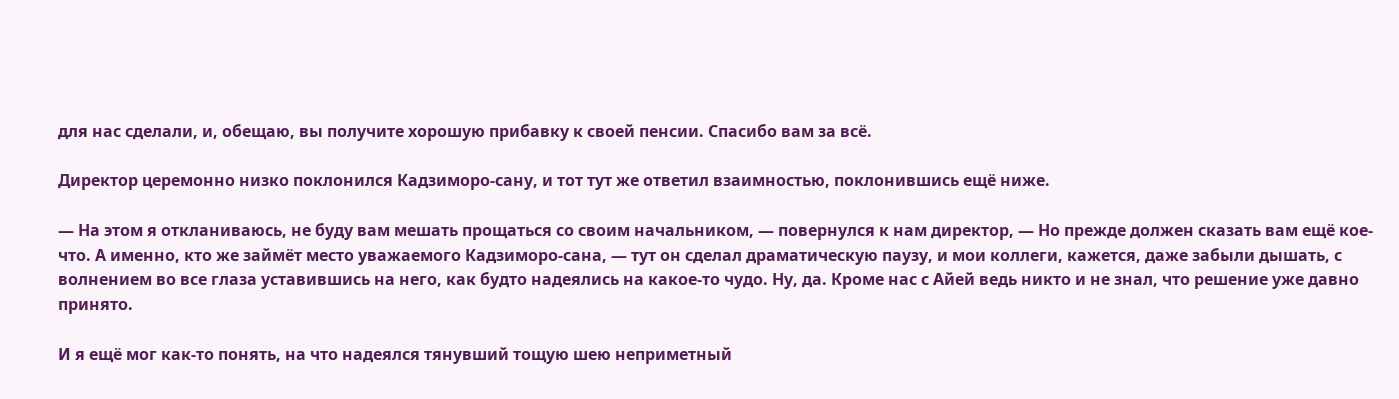для нас сделали, и, обещаю, вы получите хорошую прибавку к своей пенсии. Спасибо вам за всё.

Директор церемонно низко поклонился Кадзиморо-сану, и тот тут же ответил взаимностью, поклонившись ещё ниже.

— На этом я откланиваюсь, не буду вам мешать прощаться со своим начальником, — повернулся к нам директор, — Но прежде должен сказать вам ещё кое-что. А именно, кто же займёт место уважаемого Кадзиморо-сана, — тут он сделал драматическую паузу, и мои коллеги, кажется, даже забыли дышать, с волнением во все глаза уставившись на него, как будто надеялись на какое-то чудо. Ну, да. Кроме нас с Айей ведь никто и не знал, что решение уже давно принято.

И я ещё мог как-то понять, на что надеялся тянувший тощую шею неприметный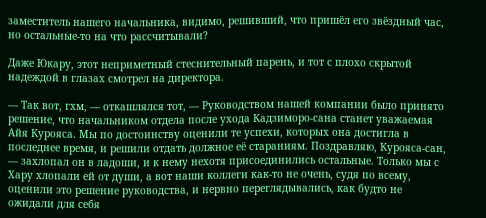заместитель нашего начальника, видимо, решивший, что пришёл его звёздный час, но остальные-то на что рассчитывали?

Даже Юкару, этот неприметный стеснительный парень, и тот с плохо скрытой надеждой в глазах смотрел на директора.

— Так вот, гхм, — откашлялся тот, — Руководством нашей компании было принято решение, что начальником отдела после ухода Кадзиморо-сана станет уважаемая Айя Курояса. Мы по достоинству оценили те успехи, которых она достигла в последнее время, и решили отдать должное её стараниям. Поздравляю, Курояса-сан, — захлопал он в ладоши, и к нему нехотя присоединились остальные. Только мы с Хару хлопали ей от души, а вот наши коллеги как-то не очень, судя по всему, оценили это решение руководства, и нервно переглядывались, как будто не ожидали для себя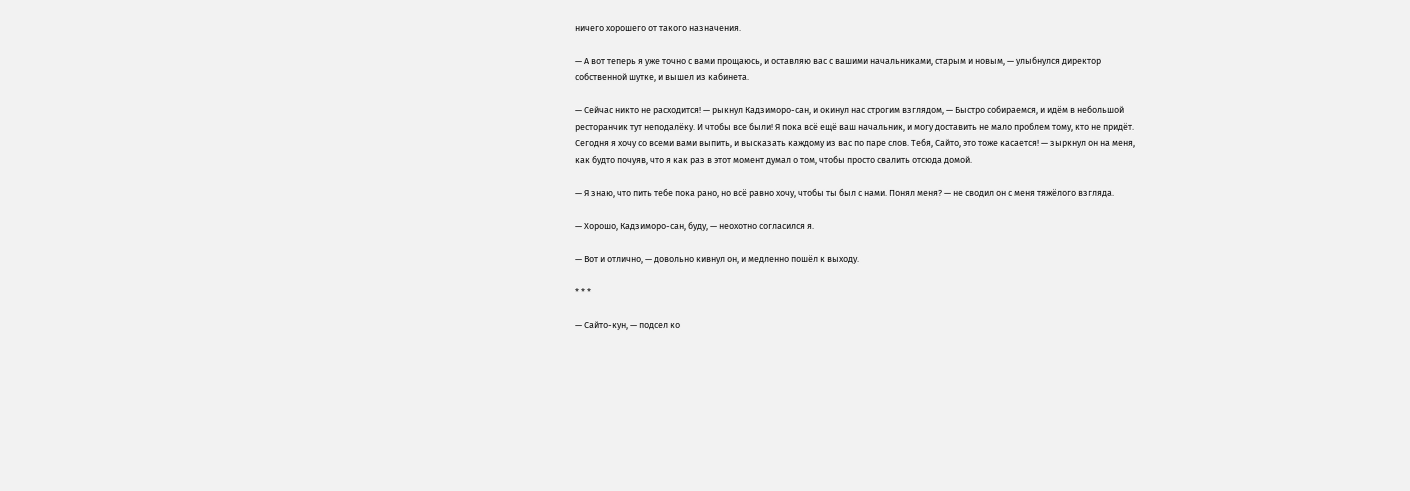ничего хорошего от такого назначения.

— А вот теперь я уже точно с вами прощаюсь, и оставляю вас с вашими начальниками, старым и новым, — улыбнулся директор собственной шутке, и вышел из кабинета.

— Сейчас никто не расходится! — рыкнул Кадзиморо-сан, и окинул нас строгим взглядом, — Быстро собираемся, и идём в небольшой ресторанчик тут неподалёку. И чтобы все были! Я пока всё ещё ваш начальник, и могу доставить не мало проблем тому, кто не придёт. Сегодня я хочу со всеми вами выпить, и высказать каждому из вас по паре слов. Тебя, Сайто, это тоже касается! — зыркнул он на меня, как будто почуяв, что я как раз в этот момент думал о том, чтобы просто свалить отсюда домой.

— Я знаю, что пить тебе пока рано, но всё равно хочу, чтобы ты был с нами. Понял меня? — не сводил он с меня тяжёлого взгляда.

— Хорошо, Кадзиморо-сан, буду, — неохотно согласился я.

— Вот и отлично, — довольно кивнул он, и медленно пошёл к выходу.

* * *

— Сайто-кун, — подсел ко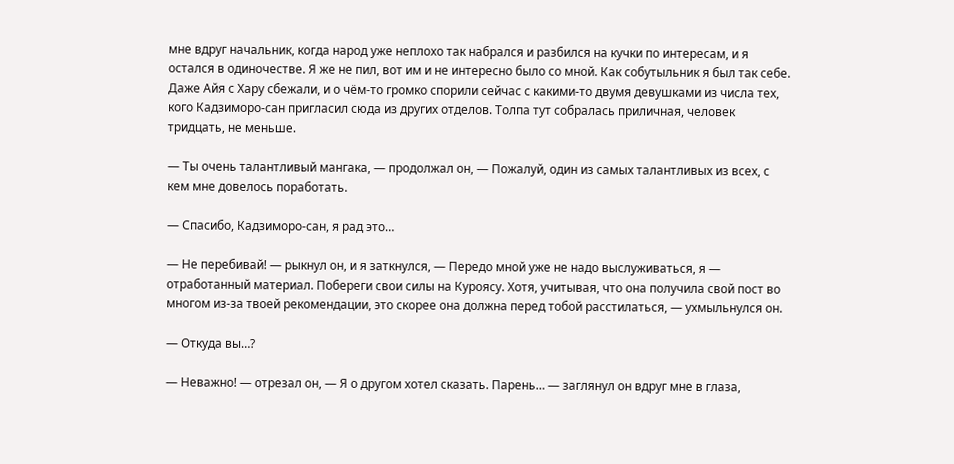мне вдруг начальник, когда народ уже неплохо так набрался и разбился на кучки по интересам, и я остался в одиночестве. Я же не пил, вот им и не интересно было со мной. Как собутыльник я был так себе. Даже Айя с Хару сбежали, и о чём-то громко спорили сейчас с какими-то двумя девушками из числа тех, кого Кадзиморо-сан пригласил сюда из других отделов. Толпа тут собралась приличная, человек тридцать, не меньше.

— Ты очень талантливый мангака, — продолжал он, — Пожалуй, один из самых талантливых из всех, с кем мне довелось поработать.

— Спасибо, Кадзиморо-сан, я рад это…

— Не перебивай! — рыкнул он, и я заткнулся, — Передо мной уже не надо выслуживаться, я — отработанный материал. Побереги свои силы на Куроясу. Хотя, учитывая, что она получила свой пост во многом из-за твоей рекомендации, это скорее она должна перед тобой расстилаться, — ухмыльнулся он.

— Откуда вы…?

— Неважно! — отрезал он, — Я о другом хотел сказать. Парень… — заглянул он вдруг мне в глаза,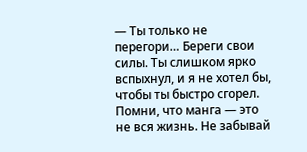— Ты только не перегори… Береги свои силы. Ты слишком ярко вспыхнул, и я не хотел бы, чтобы ты быстро сгорел. Помни, что манга — это не вся жизнь. Не забывай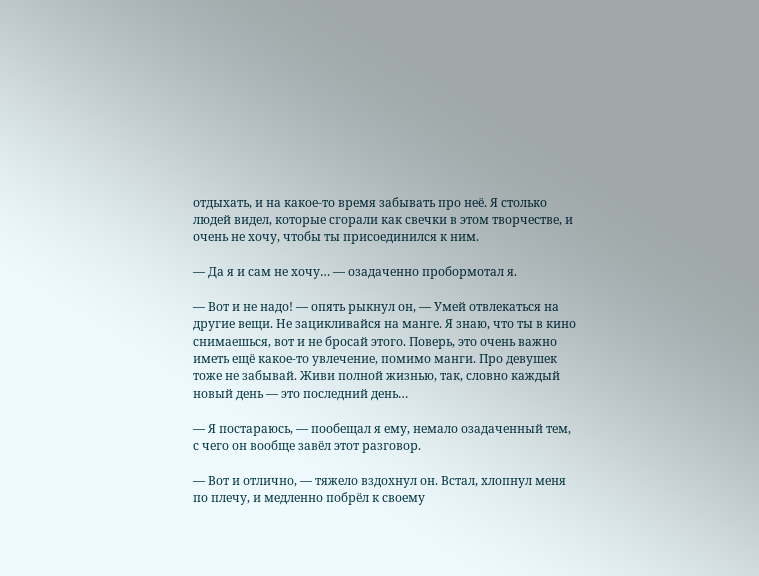отдыхать, и на какое-то время забывать про неё. Я столько людей видел, которые сгорали как свечки в этом творчестве, и очень не хочу, чтобы ты присоединился к ним.

— Да я и сам не хочу… — озадаченно пробормотал я.

— Вот и не надо! — опять рыкнул он, — Умей отвлекаться на другие вещи. Не зацикливайся на манге. Я знаю, что ты в кино снимаешься, вот и не бросай этого. Поверь, это очень важно иметь ещё какое-то увлечение, помимо манги. Про девушек тоже не забывай. Живи полной жизнью, так, словно каждый новый день — это последний день…

— Я постараюсь, — пообещал я ему, немало озадаченный тем, с чего он вообще завёл этот разговор.

— Вот и отлично, — тяжело вздохнул он. Встал, хлопнул меня по плечу, и медленно побрёл к своему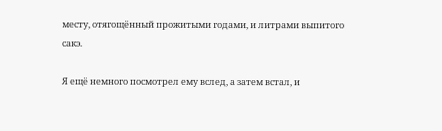месту, отягощённый прожитыми годами, и литрами выпитого сакэ.

Я ещё немного посмотрел ему вслед, а затем встал, и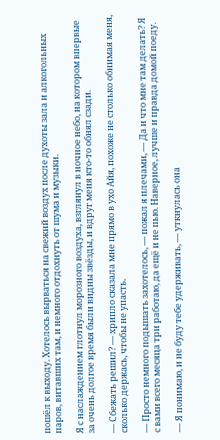пошёл к выходу. Хотелось вырваться на свежий воздух после духоты зала и алкогольных паров, витавших там, и немного отдохнуть от шума и музыки.

Я с наслаждением глотнул морозного воздуха, взглянул в ночное небо, на котором впервые за очень долгое время были видны звёзды, и вдруг меня кто-то обнял сзади.

— Сбежать решил? — хрипло сказала мне прямо в ухо Айя, похоже не столько обнимая меня, сколько держась, чтобы не упасть.

— Просто немного подышать захотелось, — пожал я плечами, — Да и что мне там делать? Я с вами всего месяца три работаю, да ещё и не пью. Наверное, лучше и правда домой поеду.

— Я понимаю, и не буду тебе удерживать, — уткнулась она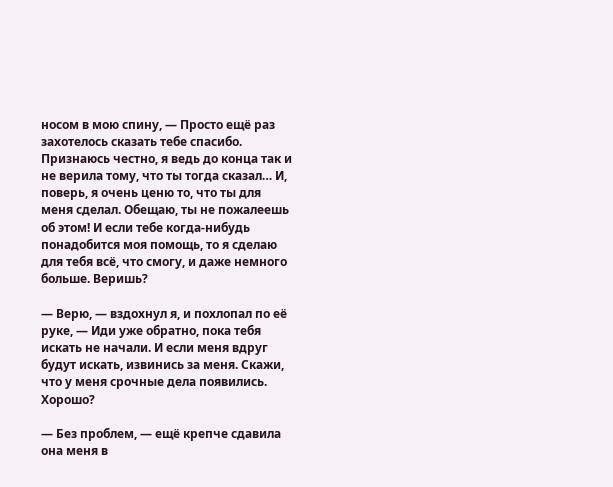носом в мою спину, — Просто ещё раз захотелось сказать тебе спасибо. Признаюсь честно, я ведь до конца так и не верила тому, что ты тогда сказал… И, поверь, я очень ценю то, что ты для меня сделал. Обещаю, ты не пожалеешь об этом! И если тебе когда-нибудь понадобится моя помощь, то я сделаю для тебя всё, что смогу, и даже немного больше. Веришь?

— Верю, — вздохнул я, и похлопал по её руке, — Иди уже обратно, пока тебя искать не начали. И если меня вдруг будут искать, извинись за меня. Скажи, что у меня срочные дела появились. Хорошо?

— Без проблем, — ещё крепче сдавила она меня в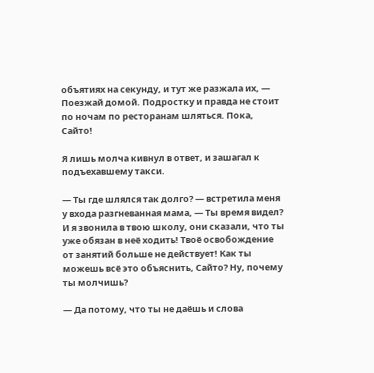объятиях на секунду, и тут же разжала их, — Поезжай домой. Подростку и правда не стоит по ночам по ресторанам шляться. Пока, Сайто!

Я лишь молча кивнул в ответ, и зашагал к подъехавшему такси.

— Ты где шлялся так долго? — встретила меня у входа разгневанная мама, — Ты время видел? И я звонила в твою школу, они сказали, что ты уже обязан в неё ходить! Твоё освобождение от занятий больше не действует! Как ты можешь всё это объяснить, Сайто? Ну, почему ты молчишь?

— Да потому, что ты не даёшь и слова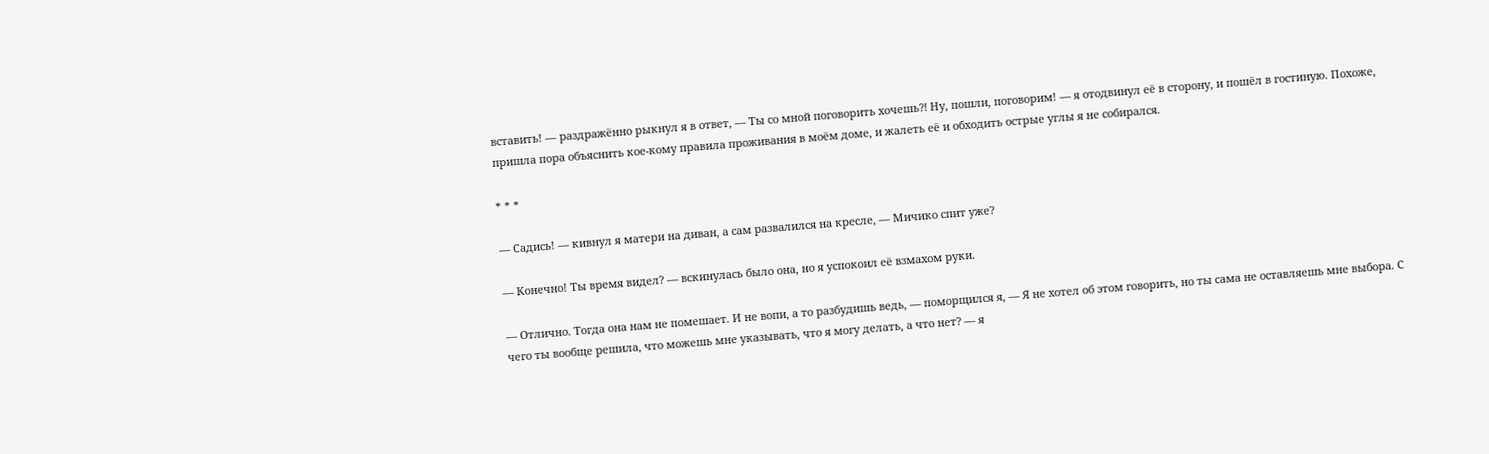вставить! — раздражённо рыкнул я в ответ, — Ты со мной поговорить хочешь⁈ Ну, пошли, поговорим! — я отодвинул её в сторону, и пошёл в гостиную. Похоже, пришла пора объяснить кое-кому правила проживания в моём доме, и жалеть её и обходить острые углы я не собирался.

* * *

— Садись! — кивнул я матери на диван, а сам развалился на кресле, — Мичико спит уже?

— Конечно! Ты время видел? — вскинулась было она, но я успокоил её взмахом руки.

— Отлично. Тогда она нам не помешает. И не вопи, а то разбудишь ведь, — поморщился я, — Я не хотел об этом говорить, но ты сама не оставляешь мне выбора. С чего ты вообще решила, что можешь мне указывать, что я могу делать, а что нет? — я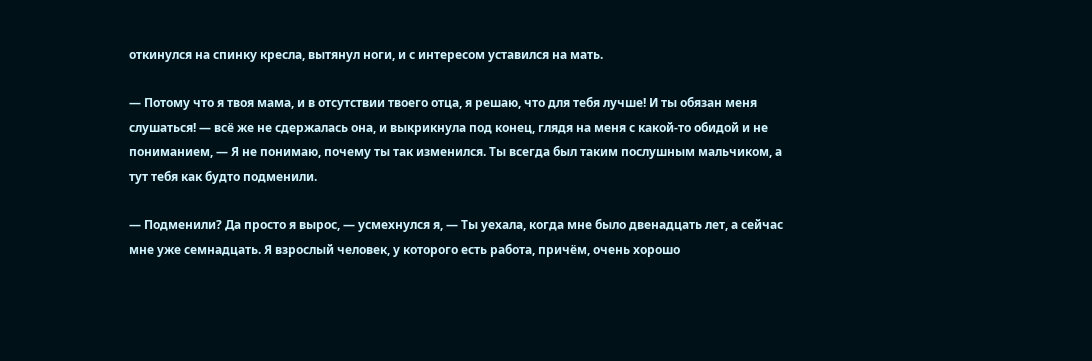откинулся на спинку кресла, вытянул ноги, и с интересом уставился на мать.

— Потому что я твоя мама, и в отсутствии твоего отца, я решаю, что для тебя лучше! И ты обязан меня слушаться! — всё же не сдержалась она, и выкрикнула под конец, глядя на меня с какой-то обидой и не пониманием, — Я не понимаю, почему ты так изменился. Ты всегда был таким послушным мальчиком, а тут тебя как будто подменили.

— Подменили? Да просто я вырос, — усмехнулся я, — Ты уехала, когда мне было двенадцать лет, а сейчас мне уже семнадцать. Я взрослый человек, у которого есть работа, причём, очень хорошо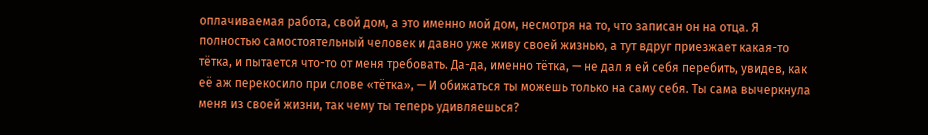оплачиваемая работа, свой дом, а это именно мой дом, несмотря на то, что записан он на отца. Я полностью самостоятельный человек и давно уже живу своей жизнью, а тут вдруг приезжает какая-то тётка, и пытается что-то от меня требовать. Да-да, именно тётка, — не дал я ей себя перебить, увидев, как её аж перекосило при слове «тётка», — И обижаться ты можешь только на саму себя. Ты сама вычеркнула меня из своей жизни, так чему ты теперь удивляешься?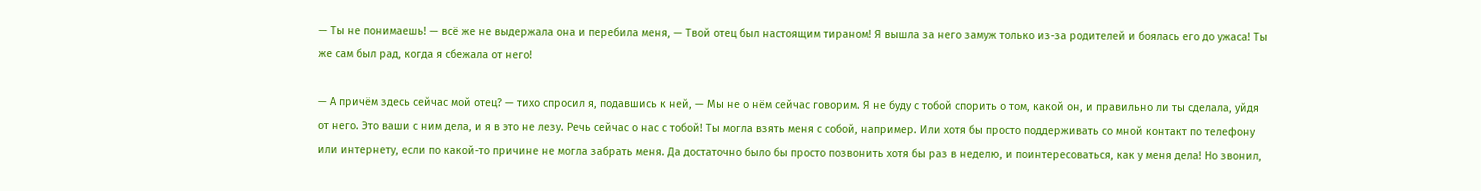— Ты не понимаешь! — всё же не выдержала она и перебила меня, — Твой отец был настоящим тираном! Я вышла за него замуж только из-за родителей и боялась его до ужаса! Ты же сам был рад, когда я сбежала от него!

— А причём здесь сейчас мой отец? — тихо спросил я, подавшись к ней, — Мы не о нём сейчас говорим. Я не буду с тобой спорить о том, какой он, и правильно ли ты сделала, уйдя от него. Это ваши с ним дела, и я в это не лезу. Речь сейчас о нас с тобой! Ты могла взять меня с собой, например. Или хотя бы просто поддерживать со мной контакт по телефону или интернету, если по какой-то причине не могла забрать меня. Да достаточно было бы просто позвонить хотя бы раз в неделю, и поинтересоваться, как у меня дела! Но звонил,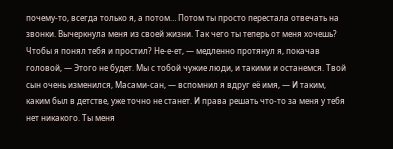почему-то, всегда только я, а потом… Потом ты просто перестала отвечать на звонки. Вычеркнула меня из своей жизни. Так чего ты теперь от меня хочешь? Чтобы я понял тебя и простил? Не-е-ет, — медленно протянул я, покачав головой, — Этого не будет. Мы с тобой чужие люди, и такими и останемся. Твой сын очень изменился, Масами-сан, — вспомнил я вдруг её имя, — И таким, каким был в детстве, уже точно не станет. И права решать что-то за меня у тебя нет никакого. Ты меня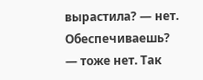вырастила? — нет. Обеспечиваешь? — тоже нет. Так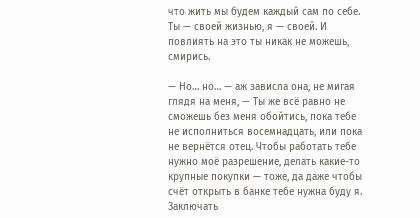что жить мы будем каждый сам по себе. Ты — своей жизнью, я — своей. И повлиять на это ты никак не можешь, смирись.

— Но… но… — аж зависла она, не мигая глядя на меня, — Ты же всё равно не сможешь без меня обойтись, пока тебе не исполниться восемнадцать, или пока не вернётся отец. Чтобы работать тебе нужно моё разрешение, делать какие-то крупные покупки — тоже, да даже чтобы счёт открыть в банке тебе нужна буду я. Заключать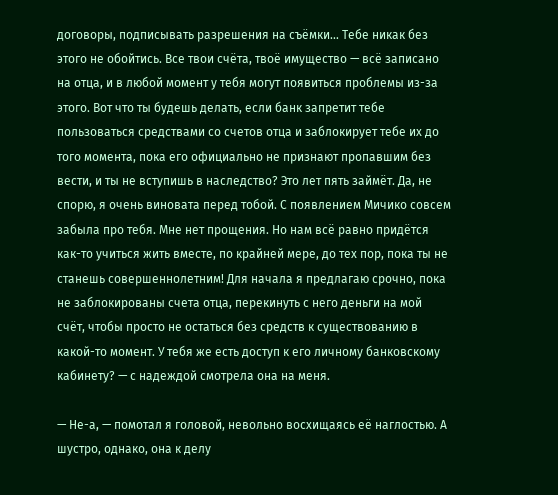договоры, подписывать разрешения на съёмки… Тебе никак без этого не обойтись. Все твои счёта, твоё имущество — всё записано на отца, и в любой момент у тебя могут появиться проблемы из-за этого. Вот что ты будешь делать, если банк запретит тебе пользоваться средствами со счетов отца и заблокирует тебе их до того момента, пока его официально не признают пропавшим без вести, и ты не вступишь в наследство? Это лет пять займёт. Да, не спорю, я очень виновата перед тобой. С появлением Мичико совсем забыла про тебя. Мне нет прощения. Но нам всё равно придётся как-то учиться жить вместе, по крайней мере, до тех пор, пока ты не станешь совершеннолетним! Для начала я предлагаю срочно, пока не заблокированы счета отца, перекинуть с него деньги на мой счёт, чтобы просто не остаться без средств к существованию в какой-то момент. У тебя же есть доступ к его личному банковскому кабинету? — с надеждой смотрела она на меня.

— Не-а, — помотал я головой, невольно восхищаясь её наглостью. А шустро, однако, она к делу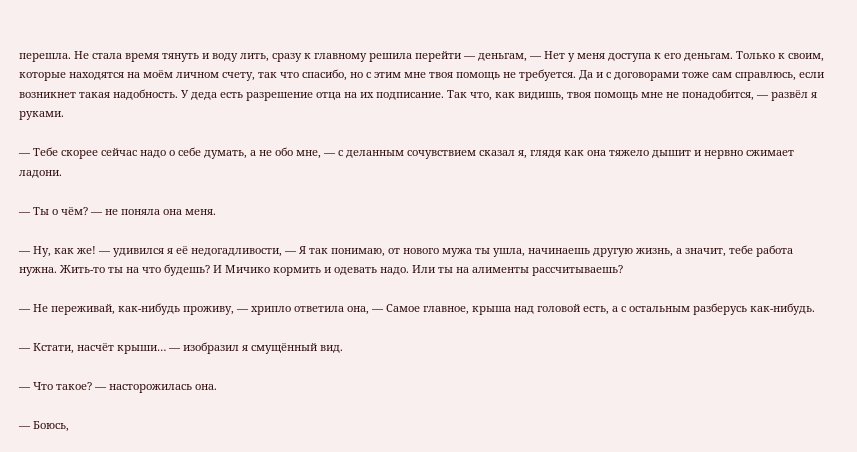перешла. Не стала время тянуть и воду лить, сразу к главному решила перейти — деньгам, — Нет у меня доступа к его деньгам. Только к своим, которые находятся на моём личном счету, так что спасибо, но с этим мне твоя помощь не требуется. Да и с договорами тоже сам справлюсь, если возникнет такая надобность. У деда есть разрешение отца на их подписание. Так что, как видишь, твоя помощь мне не понадобится, — развёл я руками.

— Тебе скорее сейчас надо о себе думать, а не обо мне, — с деланным сочувствием сказал я, глядя как она тяжело дышит и нервно сжимает ладони.

— Ты о чём? — не поняла она меня.

— Ну, как же! — удивился я её недогадливости, — Я так понимаю, от нового мужа ты ушла, начинаешь другую жизнь, а значит, тебе работа нужна. Жить-то ты на что будешь? И Мичико кормить и одевать надо. Или ты на алименты рассчитываешь?

— Не переживай, как-нибудь проживу, — хрипло ответила она, — Самое главное, крыша над головой есть, а с остальным разберусь как-нибудь.

— Кстати, насчёт крыши… — изобразил я смущённый вид.

— Что такое? — насторожилась она.

— Боюсь,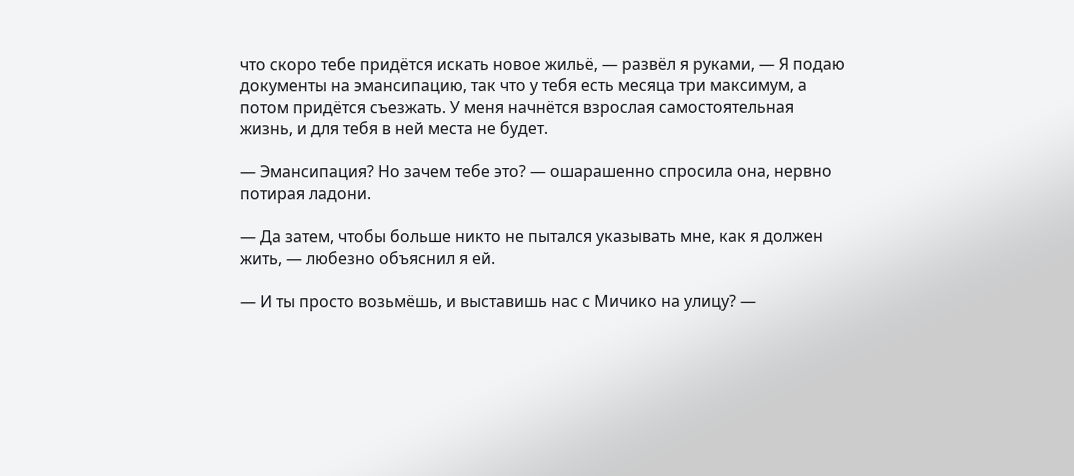что скоро тебе придётся искать новое жильё, — развёл я руками, — Я подаю документы на эмансипацию, так что у тебя есть месяца три максимум, а потом придётся съезжать. У меня начнётся взрослая самостоятельная жизнь, и для тебя в ней места не будет.

— Эмансипация? Но зачем тебе это? — ошарашенно спросила она, нервно потирая ладони.

— Да затем, чтобы больше никто не пытался указывать мне, как я должен жить, — любезно объяснил я ей.

— И ты просто возьмёшь, и выставишь нас с Мичико на улицу? —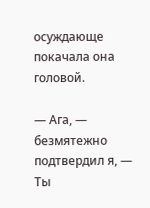осуждающе покачала она головой.

— Ага, — безмятежно подтвердил я, — Ты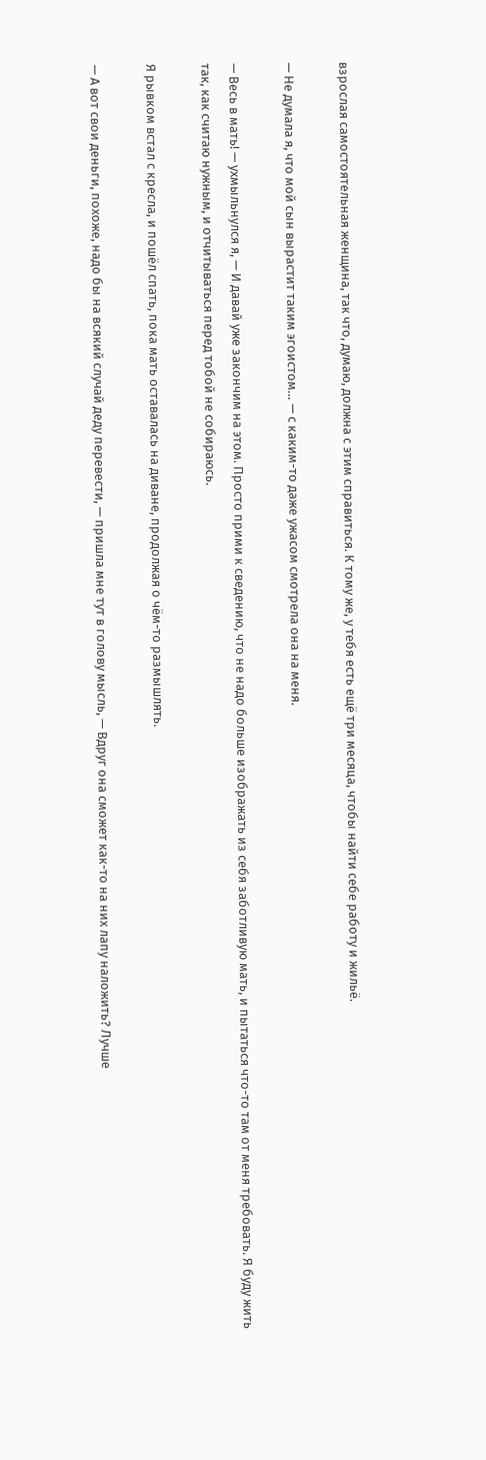взрослая самостоятельная женщина, так что, думаю, должна с этим справиться. К тому же, у тебя есть ещё три месяца, чтобы найти себе работу и жильё.

— Не думала я, что мой сын вырастит таким эгоистом… — с каким-то даже ужасом смотрела она на меня.

— Весь в мать! — ухмыльнулся я, — И давай уже закончим на этом. Просто прими к сведению, что не надо больше изображать из себя заботливую мать, и пытаться что-то там от меня требовать. Я буду жить так, как считаю нужным, и отчитываться перед тобой не собираюсь.

Я рывком встал с кресла, и пошёл спать, пока мать оставалась на диване, продолжая о чём-то размышлять.

— А вот свои деньги, похоже, надо бы на всякий случай деду перевести, — пришла мне тут в голову мысль, — Вдруг она сможет как-то на них лапу наложить? Лучше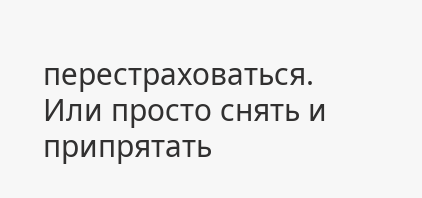перестраховаться. Или просто снять и припрятать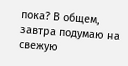пока? В общем, завтра подумаю на свежую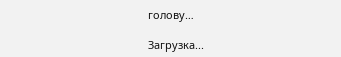голову…

Загрузка...